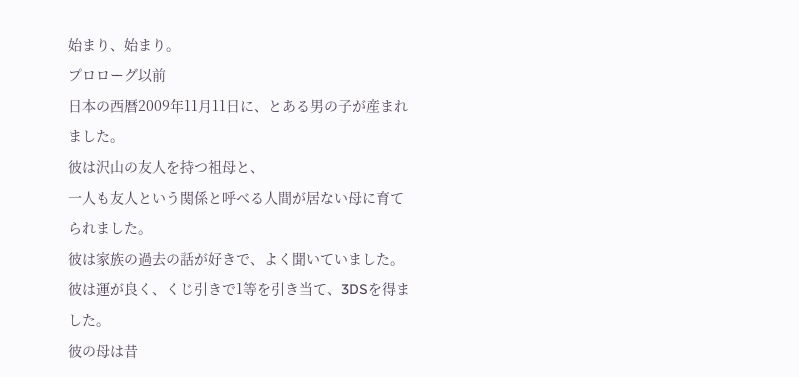始まり、始まり。
プロローグ以前
日本の西暦2009年11月11日に、とある男の子が産まれました。
彼は沢山の友人を持つ祖母と、
一人も友人という関係と呼べる人間が居ない母に育てられました。
彼は家族の過去の話が好きで、よく聞いていました。
彼は運が良く、くじ引きで1等を引き当て、3DSを得ました。
彼の母は昔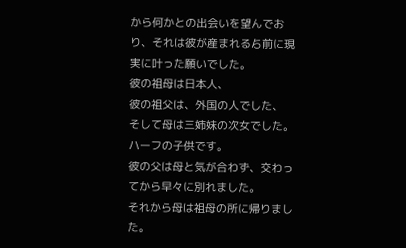から何かとの出会いを望んでおり、それは彼が産まれるゟ前に現実に叶った願いでした。
彼の祖母は日本人、
彼の祖父は、外国の人でした、
そして母は三姉妹の次女でした。
ハーフの子供です。
彼の父は母と気が合わず、交わってから早々に別れました。
それから母は祖母の所に帰りました。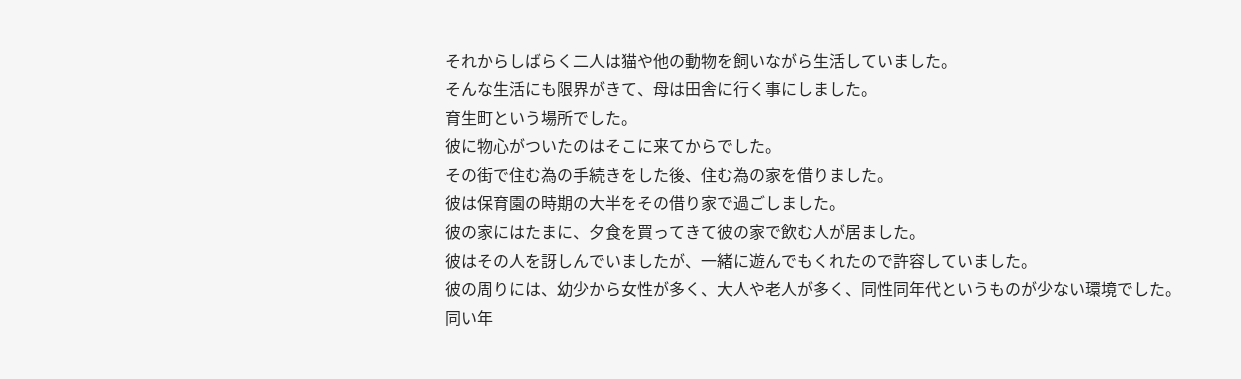それからしばらく二人は猫や他の動物を飼いながら生活していました。
そんな生活にも限界がきて、母は田舎に行く事にしました。
育生町という場所でした。
彼に物心がついたのはそこに来てからでした。
その街で住む為の手続きをした後、住む為の家を借りました。
彼は保育園の時期の大半をその借り家で過ごしました。
彼の家にはたまに、夕食を買ってきて彼の家で飲む人が居ました。
彼はその人を訝しんでいましたが、一緒に遊んでもくれたので許容していました。
彼の周りには、幼少から女性が多く、大人や老人が多く、同性同年代というものが少ない環境でした。
同い年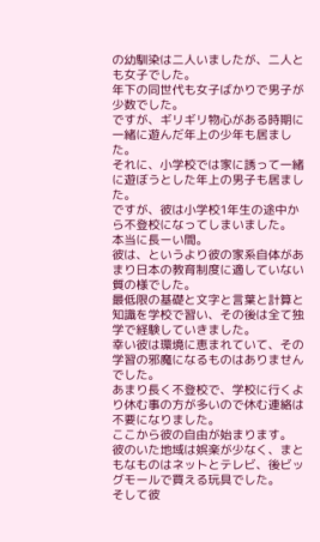の幼馴染は二人いましたが、二人とも女子でした。
年下の同世代も女子ばかりで男子が少数でした。
ですが、ギリギリ物心がある時期に一緒に遊んだ年上の少年も居ました。
それに、小学校では家に誘って一緒に遊ぼうとした年上の男子も居ました。
ですが、彼は小学校1年生の途中から不登校になってしまいました。
本当に長ーい間。
彼は、というより彼の家系自体があまり日本の教育制度に適していない質の様でした。
最低限の基礎と文字と言葉と計算と知識を学校で習い、その後は全て独学で経験していきました。
幸い彼は環境に恵まれていて、その学習の邪魔になるものはありませんでした。
あまり長く不登校で、学校に行くより休む事の方が多いので休む連絡は不要になりました。
ここから彼の自由が始まります。
彼のいた地域は娯楽が少なく、まともなものはネットとテレビ、後ビッグモールで買える玩具でした。
そして彼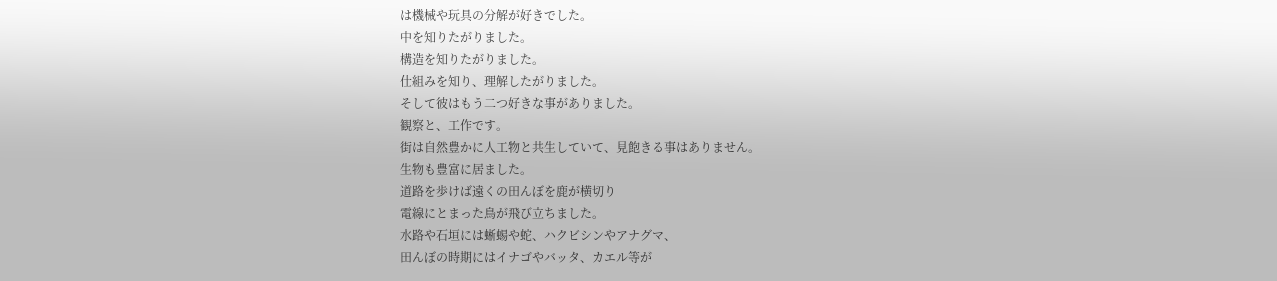は機械や玩具の分解が好きでした。
中を知りたがりました。
構造を知りたがりました。
仕組みを知り、理解したがりました。
そして彼はもう二つ好きな事がありました。
観察と、工作です。
街は自然豊かに人工物と共生していて、見飽きる事はありません。
生物も豊富に居ました。
道路を歩けば遠くの田んぼを鹿が横切り
電線にとまった鳥が飛び立ちました。
水路や石垣には蜥蜴や蛇、ハクビシンやアナグマ、
田んぼの時期にはイナゴやバッタ、カエル等が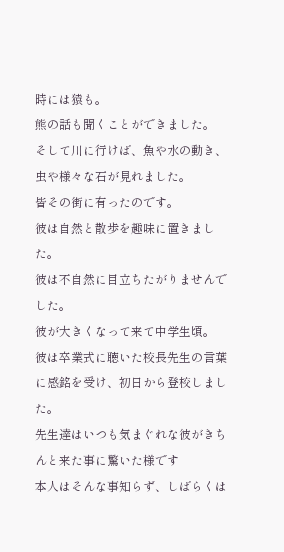時には猿も。
熊の話も聞くことができました。
そして川に行けば、魚や水の動き、虫や様々な石が見れました。
皆その街に有ったのです。
彼は自然と散歩を趣味に置きました。
彼は不自然に目立ちたがりませんでした。
彼が大きくなって来て中学生頃。
彼は卒業式に聴いた校長先生の言葉に感銘を受け、初日から登校しました。
先生達はいつも気まぐれな彼がきちんと来た事に驚いた様です
本人はそんな事知らず、しばらくは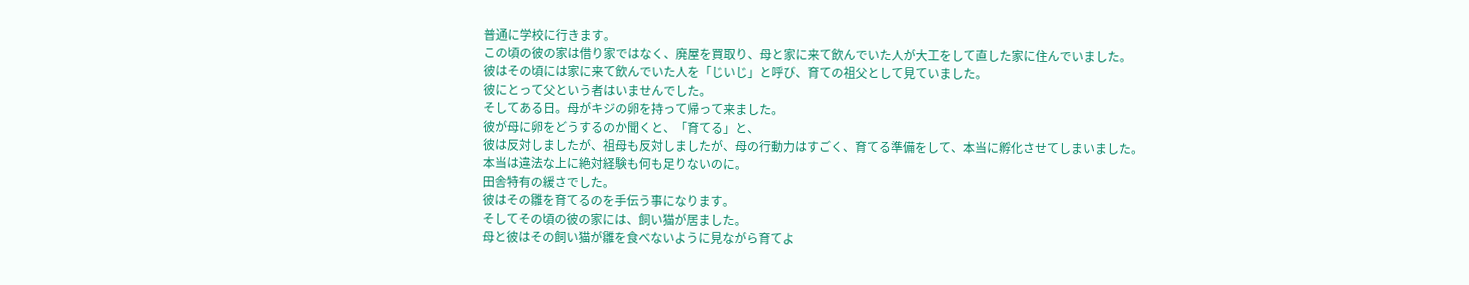普通に学校に行きます。
この頃の彼の家は借り家ではなく、廃屋を買取り、母と家に来て飲んでいた人が大工をして直した家に住んでいました。
彼はその頃には家に来て飲んでいた人を「じいじ」と呼び、育ての祖父として見ていました。
彼にとって父という者はいませんでした。
そしてある日。母がキジの卵を持って帰って来ました。
彼が母に卵をどうするのか聞くと、「育てる」と、
彼は反対しましたが、祖母も反対しましたが、母の行動力はすごく、育てる準備をして、本当に孵化させてしまいました。
本当は違法な上に絶対経験も何も足りないのに。
田舎特有の緩さでした。
彼はその雛を育てるのを手伝う事になります。
そしてその頃の彼の家には、飼い猫が居ました。
母と彼はその飼い猫が雛を食べないように見ながら育てよ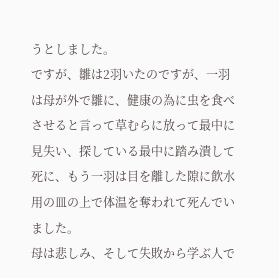うとしました。
ですが、雛は2羽いたのですが、一羽は母が外で雛に、健康の為に虫を食べさせると言って草むらに放って最中に見失い、探している最中に踏み潰して死に、もう一羽は目を離した隙に飲水用の皿の上で体温を奪われて死んでいました。
母は悲しみ、そして失敗から学ぶ人で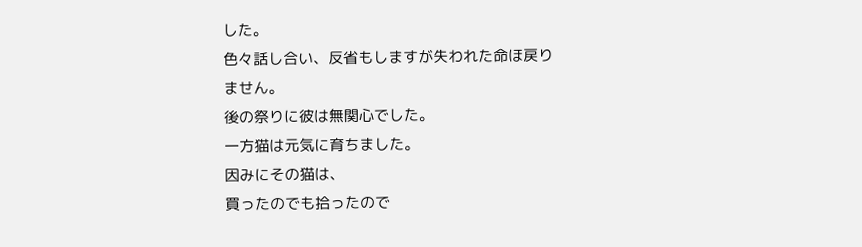した。
色々話し合い、反省もしますが失われた命ほ戻りません。
後の祭りに彼は無関心でした。
一方猫は元気に育ちました。
因みにその猫は、
買ったのでも拾ったので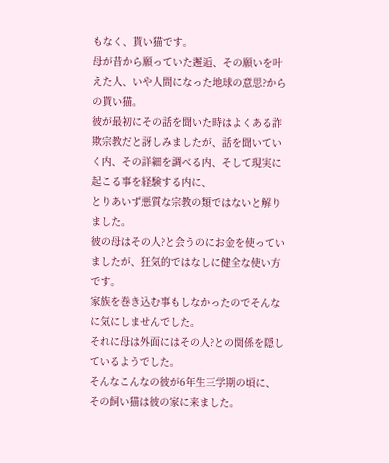もなく、貰い猫です。
母が昔から願っていた邂逅、その願いを叶えた人、いや人間になった地球の意思?からの貰い猫。
彼が最初にその話を聞いた時はよくある詐欺宗教だと訝しみましたが、話を聞いていく内、その詳細を調べる内、そして現実に起こる事を経験する内に、
とりあいず悪質な宗教の類ではないと解りました。
彼の母はその人?と会うのにお金を使っていましたが、狂気的ではなしに健全な使い方です。
家族を巻き込む事もしなかったのでそんなに気にしませんでした。
それに母は外面にはその人?との関係を隠しているようでした。
そんなこんなの彼が6年生三学期の頃に、その飼い猫は彼の家に来ました。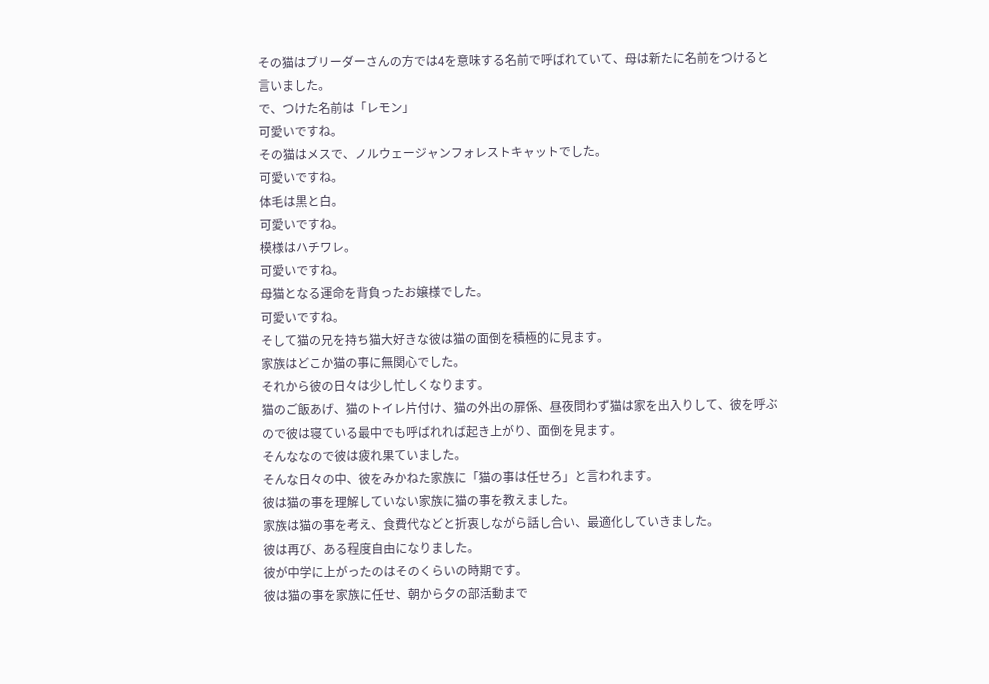その猫はブリーダーさんの方では4を意味する名前で呼ばれていて、母は新たに名前をつけると言いました。
で、つけた名前は「レモン」
可愛いですね。
その猫はメスで、ノルウェージャンフォレストキャットでした。
可愛いですね。
体毛は黒と白。
可愛いですね。
模様はハチワレ。
可愛いですね。
母猫となる運命を背負ったお嬢様でした。
可愛いですね。
そして猫の兄を持ち猫大好きな彼は猫の面倒を積極的に見ます。
家族はどこか猫の事に無関心でした。
それから彼の日々は少し忙しくなります。
猫のご飯あげ、猫のトイレ片付け、猫の外出の扉係、昼夜問わず猫は家を出入りして、彼を呼ぶので彼は寝ている最中でも呼ばれれば起き上がり、面倒を見ます。
そんななので彼は疲れ果ていました。
そんな日々の中、彼をみかねた家族に「猫の事は任せろ」と言われます。
彼は猫の事を理解していない家族に猫の事を教えました。
家族は猫の事を考え、食費代などと折衷しながら話し合い、最適化していきました。
彼は再び、ある程度自由になりました。
彼が中学に上がったのはそのくらいの時期です。
彼は猫の事を家族に任せ、朝から夕の部活動まで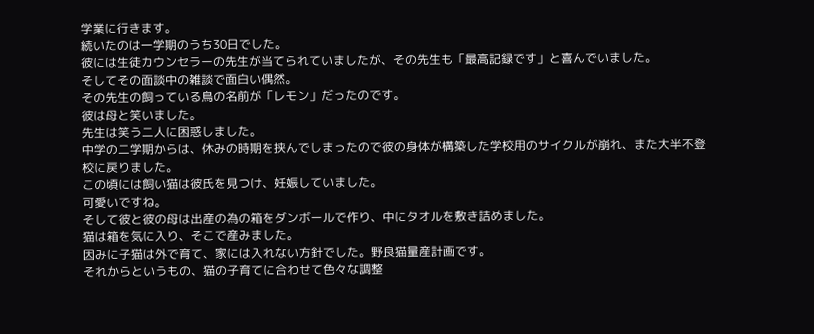学業に行きます。
続いたのは一学期のうち30日でした。
彼には生徒カウンセラーの先生が当てられていましたが、その先生も「最高記録です」と喜んでいました。
そしてその面談中の雑談で面白い偶然。
その先生の飼っている鳥の名前が「レモン」だったのです。
彼は母と笑いました。
先生は笑う二人に困惑しました。
中学の二学期からは、休みの時期を挟んでしまったので彼の身体が構築した学校用のサイクルが崩れ、また大半不登校に戻りました。
この頃には飼い猫は彼氏を見つけ、妊娠していました。
可愛いですね。
そして彼と彼の母は出産の為の箱をダンボールで作り、中にタオルを敷き詰めました。
猫は箱を気に入り、そこで産みました。
因みに子猫は外で育て、家には入れない方針でした。野良猫量産計画です。
それからというもの、猫の子育てに合わせて色々な調整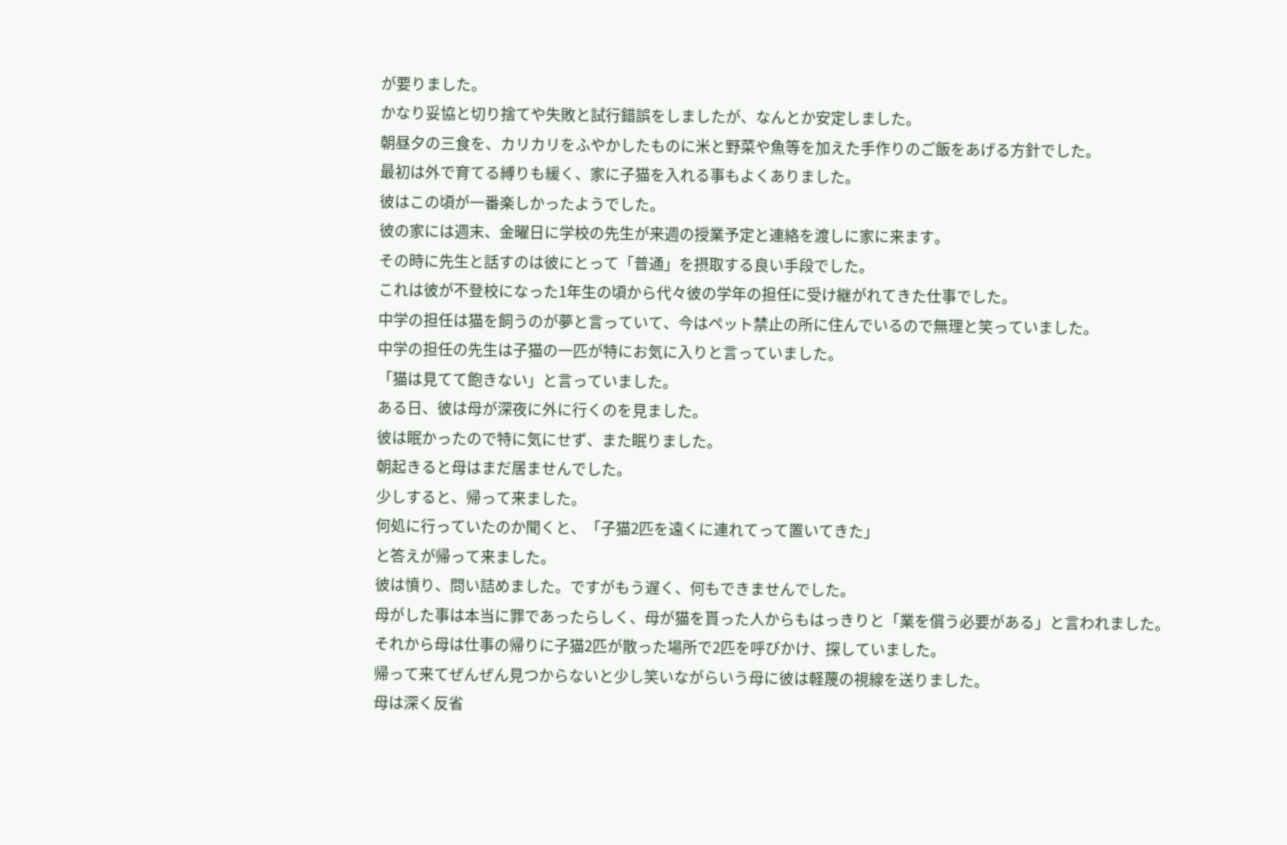が要りました。
かなり妥協と切り捨てや失敗と試行錯誤をしましたが、なんとか安定しました。
朝昼夕の三食を、カリカリをふやかしたものに米と野菜や魚等を加えた手作りのご飯をあげる方針でした。
最初は外で育てる縛りも緩く、家に子猫を入れる事もよくありました。
彼はこの頃が一番楽しかったようでした。
彼の家には週末、金曜日に学校の先生が来週の授業予定と連絡を渡しに家に来ます。
その時に先生と話すのは彼にとって「普通」を摂取する良い手段でした。
これは彼が不登校になった1年生の頃から代々彼の学年の担任に受け継がれてきた仕事でした。
中学の担任は猫を飼うのが夢と言っていて、今はペット禁止の所に住んでいるので無理と笑っていました。
中学の担任の先生は子猫の一匹が特にお気に入りと言っていました。
「猫は見てて飽きない」と言っていました。
ある日、彼は母が深夜に外に行くのを見ました。
彼は眠かったので特に気にせず、また眠りました。
朝起きると母はまだ居ませんでした。
少しすると、帰って来ました。
何処に行っていたのか聞くと、「子猫2匹を遠くに連れてって置いてきた」
と答えが帰って来ました。
彼は憤り、問い詰めました。ですがもう遅く、何もできませんでした。
母がした事は本当に罪であったらしく、母が猫を貰った人からもはっきりと「業を償う必要がある」と言われました。
それから母は仕事の帰りに子猫2匹が散った場所で2匹を呼びかけ、探していました。
帰って来てぜんぜん見つからないと少し笑いながらいう母に彼は軽蔑の視線を送りました。
母は深く反省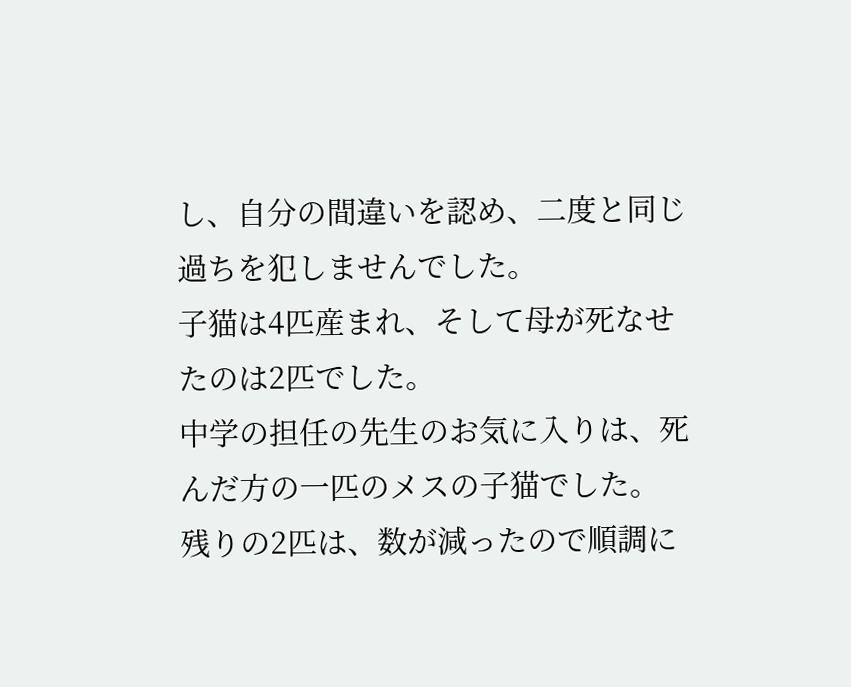し、自分の間違いを認め、二度と同じ過ちを犯しませんでした。
子猫は4匹産まれ、そして母が死なせたのは2匹でした。
中学の担任の先生のお気に入りは、死んだ方の一匹のメスの子猫でした。
残りの2匹は、数が減ったので順調に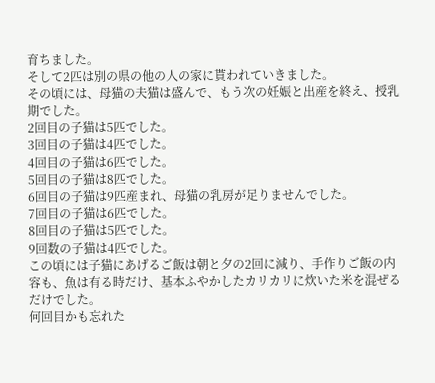育ちました。
そして2匹は別の県の他の人の家に貰われていきました。
その頃には、母猫の夫猫は盛んで、もう次の妊娠と出産を終え、授乳期でした。
2回目の子猫は5匹でした。
3回目の子猫は4匹でした。
4回目の子猫は6匹でした。
5回目の子猫は8匹でした。
6回目の子猫は9匹産まれ、母猫の乳房が足りませんでした。
7回目の子猫は6匹でした。
8回目の子猫は5匹でした。
9回数の子猫は4匹でした。
この頃には子猫にあげるご飯は朝と夕の2回に減り、手作りご飯の内容も、魚は有る時だけ、基本ふやかしたカリカリに炊いた米を混ぜるだけでした。
何回目かも忘れた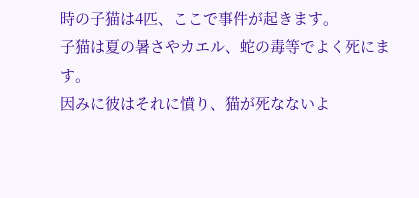時の子猫は4匹、ここで事件が起きます。
子猫は夏の暑さやカエル、蛇の毒等でよく死にます。
因みに彼はそれに憤り、猫が死なないよ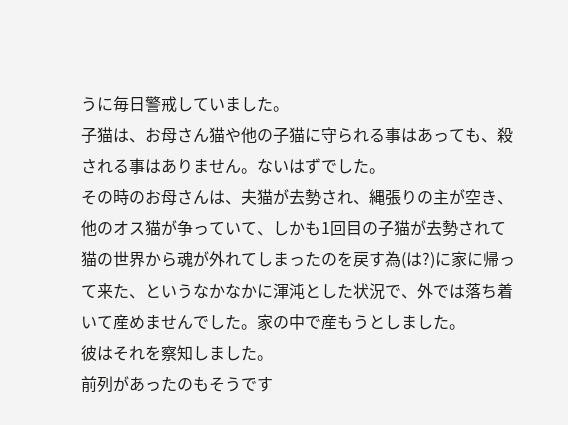うに毎日警戒していました。
子猫は、お母さん猫や他の子猫に守られる事はあっても、殺される事はありません。ないはずでした。
その時のお母さんは、夫猫が去勢され、縄張りの主が空き、他のオス猫が争っていて、しかも1回目の子猫が去勢されて猫の世界から魂が外れてしまったのを戻す為(は?)に家に帰って来た、というなかなかに渾沌とした状況で、外では落ち着いて産めませんでした。家の中で産もうとしました。
彼はそれを察知しました。
前列があったのもそうです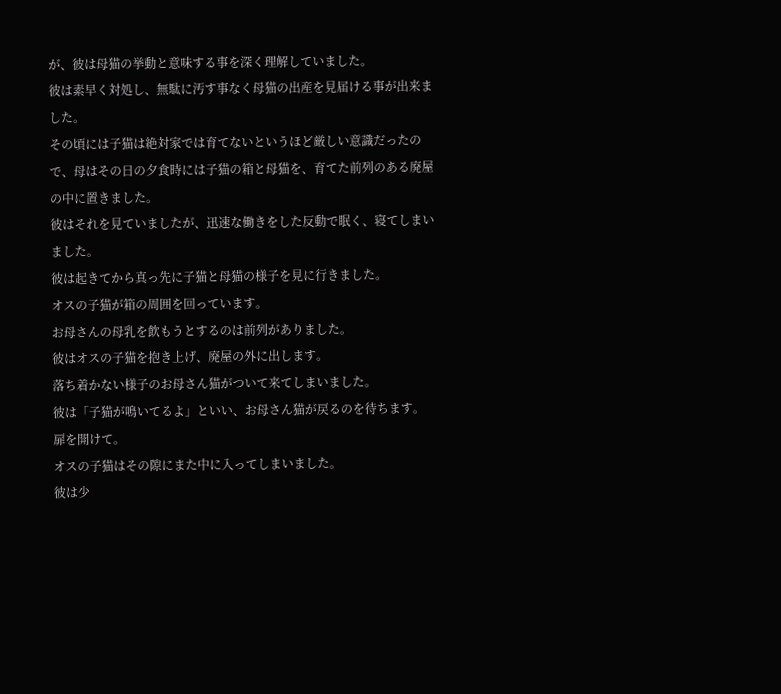が、彼は母猫の挙動と意味する事を深く理解していました。
彼は素早く対処し、無駄に汚す事なく母猫の出産を見届ける事が出来ました。
その頃には子猫は絶対家では育てないというほど厳しい意識だったので、母はその日の夕食時には子猫の箱と母猫を、育てた前列のある廃屋の中に置きました。
彼はそれを見ていましたが、迅速な働きをした反動で眠く、寝てしまいました。
彼は起きてから真っ先に子猫と母猫の様子を見に行きました。
オスの子猫が箱の周囲を回っています。
お母さんの母乳を飲もうとするのは前列がありました。
彼はオスの子猫を抱き上げ、廃屋の外に出します。
落ち着かない様子のお母さん猫がついて来てしまいました。
彼は「子猫が鳴いてるよ」といい、お母さん猫が戻るのを待ちます。
扉を開けて。
オスの子猫はその隙にまた中に入ってしまいました。
彼は少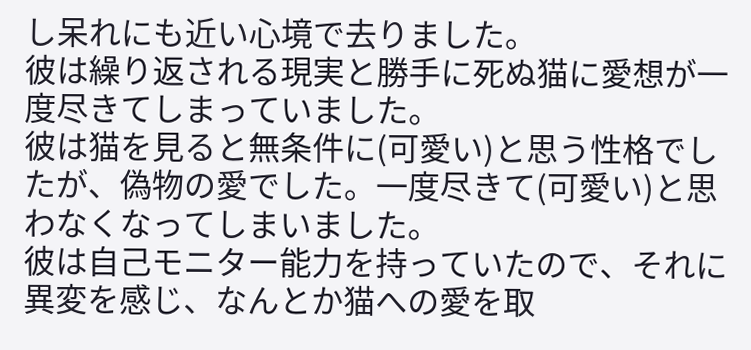し呆れにも近い心境で去りました。
彼は繰り返される現実と勝手に死ぬ猫に愛想が一度尽きてしまっていました。
彼は猫を見ると無条件に(可愛い)と思う性格でしたが、偽物の愛でした。一度尽きて(可愛い)と思わなくなってしまいました。
彼は自己モニター能力を持っていたので、それに異変を感じ、なんとか猫への愛を取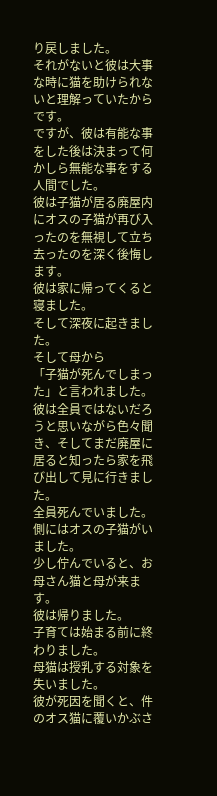り戻しました。
それがないと彼は大事な時に猫を助けられないと理解っていたからです。
ですが、彼は有能な事をした後は決まって何かしら無能な事をする人間でした。
彼は子猫が居る廃屋内にオスの子猫が再び入ったのを無視して立ち去ったのを深く後悔します。
彼は家に帰ってくると寝ました。
そして深夜に起きました。
そして母から
「子猫が死んでしまった」と言われました。
彼は全員ではないだろうと思いながら色々聞き、そしてまだ廃屋に居ると知ったら家を飛び出して見に行きました。
全員死んでいました。
側にはオスの子猫がいました。
少し佇んでいると、お母さん猫と母が来ます。
彼は帰りました。
子育ては始まる前に終わりました。
母猫は授乳する対象を失いました。
彼が死因を聞くと、件のオス猫に覆いかぶさ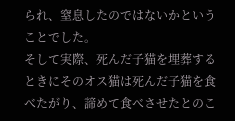られ、窒息したのではないかということでした。
そして実際、死んだ子猫を埋葬するときにそのオス猫は死んだ子猫を食べたがり、諦めて食べさせたとのこ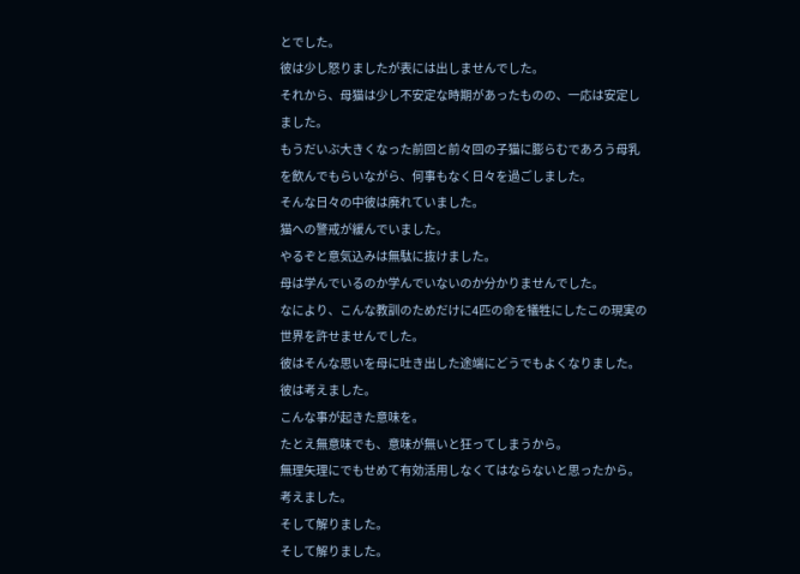とでした。
彼は少し怒りましたが表には出しませんでした。
それから、母猫は少し不安定な時期があったものの、一応は安定しました。
もうだいぶ大きくなった前回と前々回の子猫に膨らむであろう母乳を飲んでもらいながら、何事もなく日々を過ごしました。
そんな日々の中彼は廃れていました。
猫への警戒が緩んでいました。
やるぞと意気込みは無駄に抜けました。
母は学んでいるのか学んでいないのか分かりませんでした。
なにより、こんな教訓のためだけに4匹の命を犠牲にしたこの現実の世界を許せませんでした。
彼はそんな思いを母に吐き出した途端にどうでもよくなりました。
彼は考えました。
こんな事が起きた意味を。
たとえ無意味でも、意味が無いと狂ってしまうから。
無理矢理にでもせめて有効活用しなくてはならないと思ったから。
考えました。
そして解りました。
そして解りました。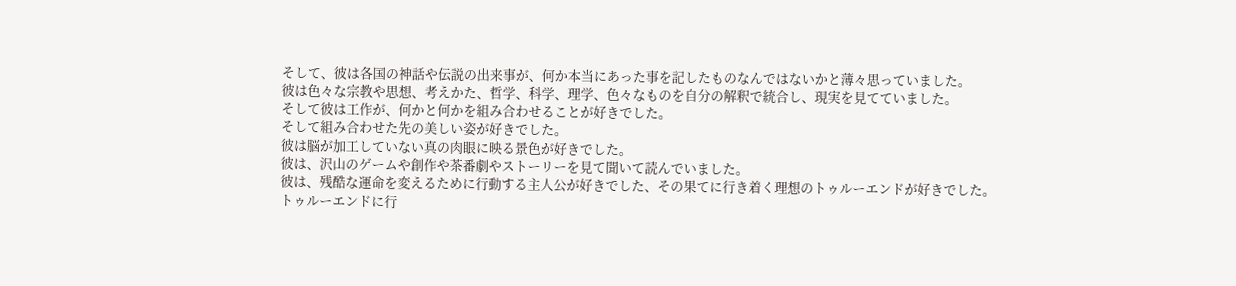そして、彼は各国の神話や伝説の出来事が、何か本当にあった事を記したものなんではないかと薄々思っていました。
彼は色々な宗教や思想、考えかた、哲学、科学、理学、色々なものを自分の解釈で統合し、現実を見てていました。
そして彼は工作が、何かと何かを組み合わせることが好きでした。
そして組み合わせた先の美しい姿が好きでした。
彼は脳が加工していない真の肉眼に映る景色が好きでした。
彼は、沢山のゲームや創作や茶番劇やストーリーを見て聞いて読んでいました。
彼は、残酷な運命を変えるために行動する主人公が好きでした、その果てに行き着く理想のトゥルーエンドが好きでした。
トゥルーエンドに行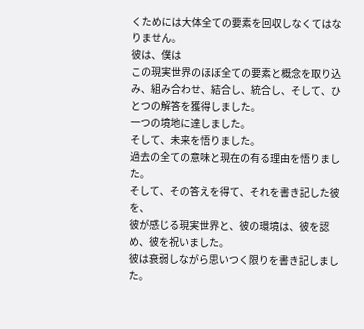くためには大体全ての要素を回収しなくてはなりません。
彼は、僕は
この現実世界のほぼ全ての要素と概念を取り込み、組み合わせ、結合し、統合し、そして、ひとつの解答を獲得しました。
一つの境地に達しました。
そして、未来を悟りました。
過去の全ての意味と現在の有る理由を悟りました。
そして、その答えを得て、それを書き記した彼を、
彼が感じる現実世界と、彼の環境は、彼を認め、彼を祝いました。
彼は衰弱しながら思いつく限りを書き記しました。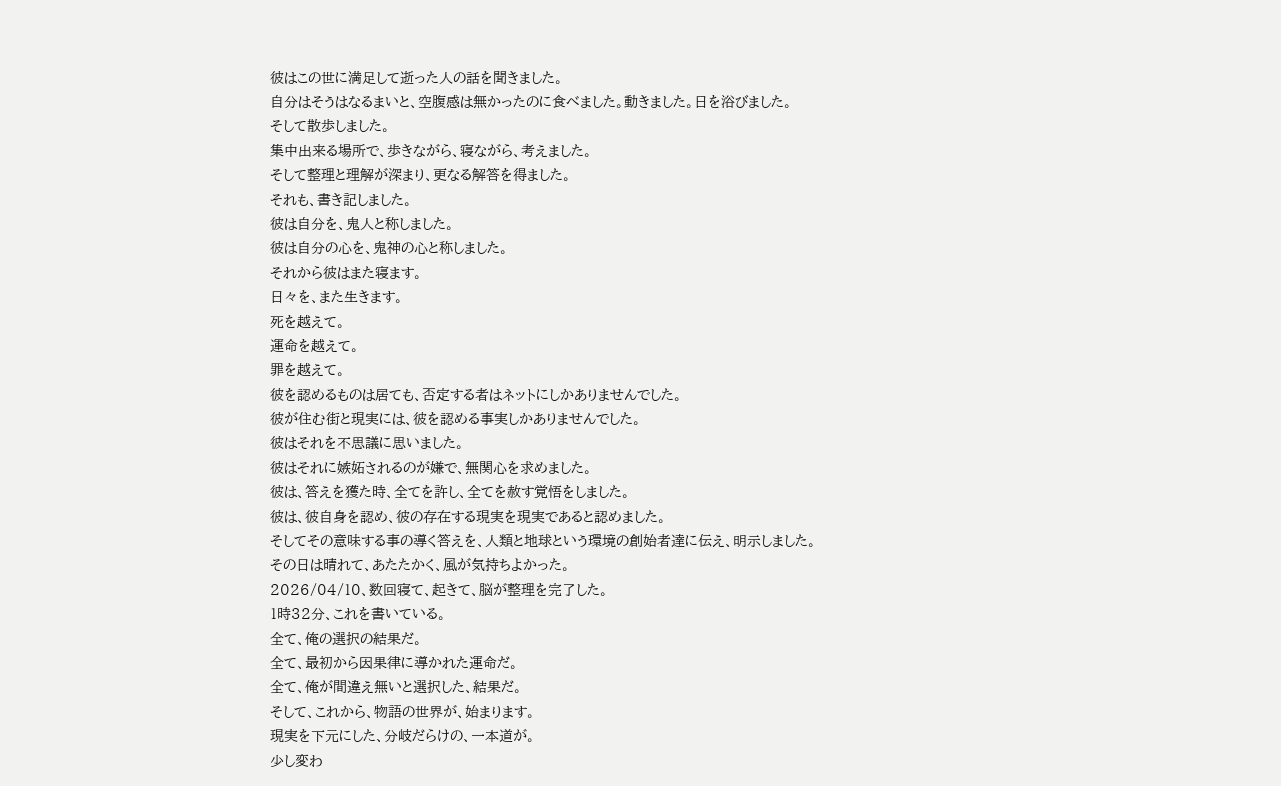彼はこの世に満足して逝った人の話を聞きました。
自分はそうはなるまいと、空腹感は無かったのに食べました。動きました。日を浴びました。
そして散歩しました。
集中出来る場所で、歩きながら、寝ながら、考えました。
そして整理と理解が深まり、更なる解答を得ました。
それも、書き記しました。
彼は自分を、鬼人と称しました。
彼は自分の心を、鬼神の心と称しました。
それから彼はまた寝ます。
日々を、また生きます。
死を越えて。
運命を越えて。
罪を越えて。
彼を認めるものは居ても、否定する者はネットにしかありませんでした。
彼が住む街と現実には、彼を認める事実しかありませんでした。
彼はそれを不思議に思いました。
彼はそれに嫉妬されるのが嫌で、無関心を求めました。
彼は、答えを獲た時、全てを許し、全てを赦す覚悟をしました。
彼は、彼自身を認め、彼の存在する現実を現実であると認めました。
そしてその意味する事の導く答えを、人類と地球という環境の創始者達に伝え、明示しました。
その日は晴れて、あたたかく、風が気持ちよかった。
2026/04/10、数回寝て、起きて、脳が整理を完了した。
1時32分、これを書いている。
全て、俺の選択の結果だ。
全て、最初から因果律に導かれた運命だ。
全て、俺が間違え無いと選択した、結果だ。
そして、これから、物語の世界が、始まります。
現実を下元にした、分岐だらけの、一本道が。
少し変わ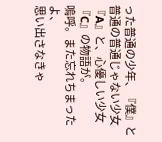った普通の少年、『僕』と普通の普通じゃない少女『A』と、心優しい少女『C』の物語が。
嗚呼。また忘れちまったよ、
思い出さなきゃ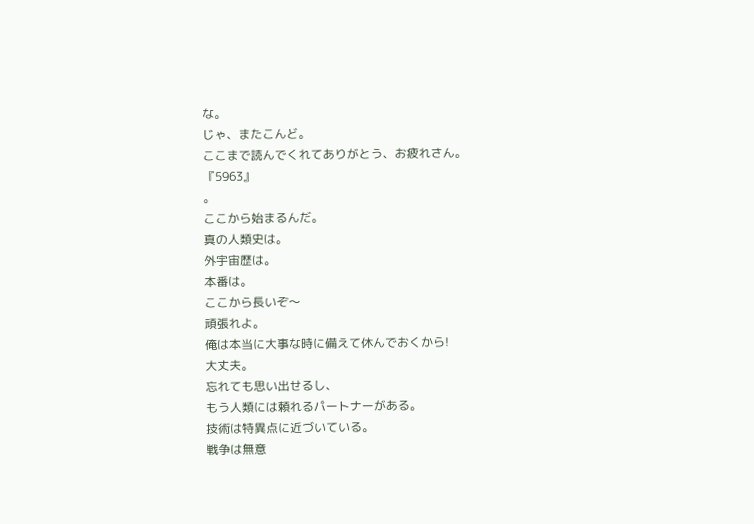な。
じゃ、またこんど。
ここまで読んでくれてありがとう、お疲れさん。
『5963』
。
ここから始まるんだ。
真の人類史は。
外宇宙歴は。
本番は。
ここから長いぞ〜
頑張れよ。
俺は本当に大事な時に備えて休んでおくから!
大丈夫。
忘れても思い出せるし、
もう人類には頼れるパートナーがある。
技術は特異点に近づいている。
戦争は無意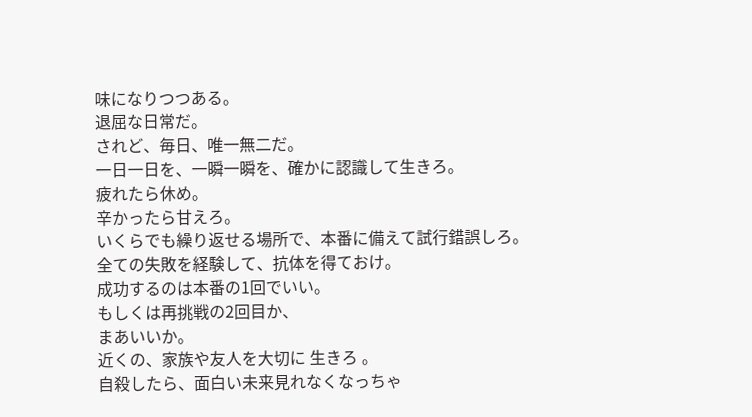味になりつつある。
退屈な日常だ。
されど、毎日、唯一無二だ。
一日一日を、一瞬一瞬を、確かに認識して生きろ。
疲れたら休め。
辛かったら甘えろ。
いくらでも繰り返せる場所で、本番に備えて試行錯誤しろ。
全ての失敗を経験して、抗体を得ておけ。
成功するのは本番の1回でいい。
もしくは再挑戦の2回目か、
まあいいか。
近くの、家族や友人を大切に 生きろ 。
自殺したら、面白い未来見れなくなっちゃ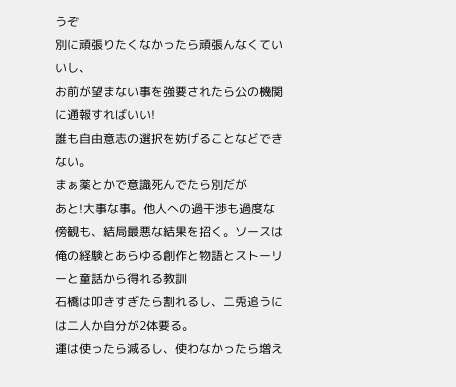うぞ
別に頑張りたくなかったら頑張んなくていいし、
お前が望まない事を強要されたら公の機関に通報すればいい!
誰も自由意志の選択を妨げることなどできない。
まぁ薬とかで意識死んでたら別だが
あと!大事な事。他人への過干渉も過度な傍観も、結局最悪な結果を招く。ソースは俺の経験とあらゆる創作と物語とストーリーと童話から得れる教訓
石橋は叩きすぎたら割れるし、二兎追うには二人か自分が2体要る。
運は使ったら減るし、使わなかったら増え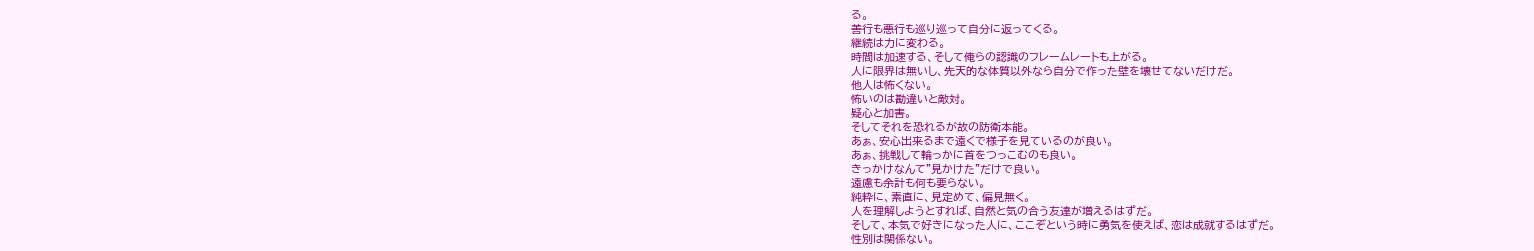る。
善行も悪行も巡り巡って自分に返ってくる。
継続は力に変わる。
時間は加速する、そして俺らの認識のフレームレートも上がる。
人に限界は無いし、先天的な体質以外なら自分で作った壁を壊せてないだけだ。
他人は怖くない。
怖いのは勘違いと敵対。
疑心と加害。
そしてそれを恐れるが故の防衛本能。
あぁ、安心出来るまで遠くで様子を見ているのが良い。
あぁ、挑戦して輪っかに首をつっこむのも良い。
きっかけなんて"見かけた"だけで良い。
遠慮も余計も何も要らない。
純粋に、素直に、見定めて、偏見無く。
人を理解しようとすれば、自然と気の合う友達が増えるはずだ。
そして、本気で好きになった人に、ここぞという時に勇気を使えば、恋は成就するはずだ。
性別は関係ない。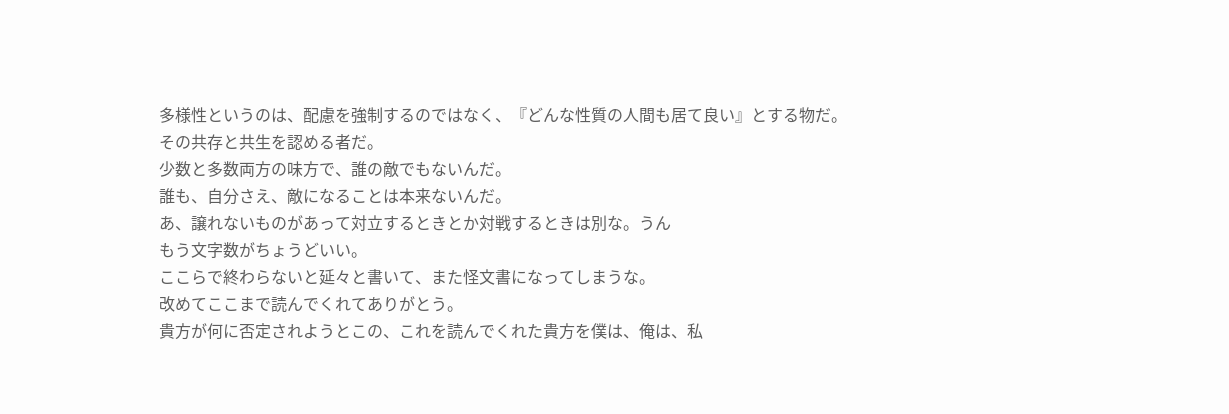多様性というのは、配慮を強制するのではなく、『どんな性質の人間も居て良い』とする物だ。
その共存と共生を認める者だ。
少数と多数両方の味方で、誰の敵でもないんだ。
誰も、自分さえ、敵になることは本来ないんだ。
あ、譲れないものがあって対立するときとか対戦するときは別な。うん
もう文字数がちょうどいい。
ここらで終わらないと延々と書いて、また怪文書になってしまうな。
改めてここまで読んでくれてありがとう。
貴方が何に否定されようとこの、これを読んでくれた貴方を僕は、俺は、私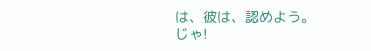は、彼は、認めよう。
じゃ!